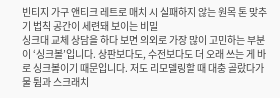빈티지 가구 앤티크 레트로 매치 시 실패하지 않는 원목 톤 맞추기 법칙 공간이 세련돼 보이는 비밀
싱크대 교체 상담을 하다 보면 의외로 가장 많이 고민하는 부분이 ‘싱크볼’입니다. 상판보다도, 수전보다도 더 오래 쓰는 게 바로 싱크볼이기 때문입니다. 저도 리모델링할 때 대충 골랐다가 물 튐과 스크래치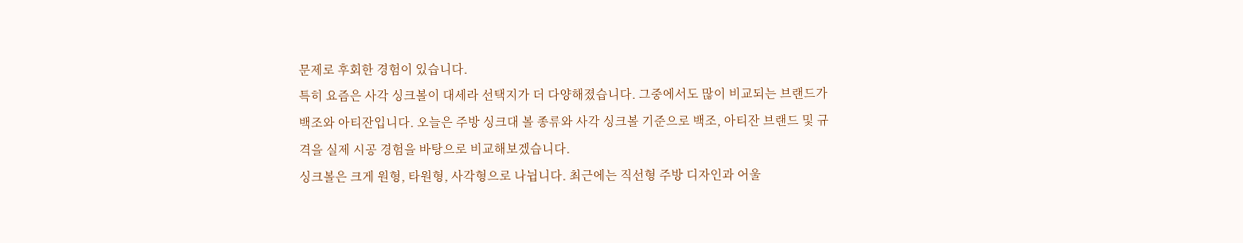문제로 후회한 경험이 있습니다.
특히 요즘은 사각 싱크볼이 대세라 선택지가 더 다양해졌습니다. 그중에서도 많이 비교되는 브랜드가 백조와 아티잔입니다. 오늘은 주방 싱크대 볼 종류와 사각 싱크볼 기준으로 백조, 아티잔 브랜드 및 규격을 실제 시공 경험을 바탕으로 비교해보겠습니다.
싱크볼은 크게 원형, 타원형, 사각형으로 나뉩니다. 최근에는 직선형 주방 디자인과 어울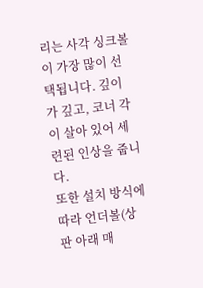리는 사각 싱크볼이 가장 많이 선택됩니다. 깊이가 깊고, 코너 각이 살아 있어 세련된 인상을 줍니다.
또한 설치 방식에 따라 언더볼(상판 아래 매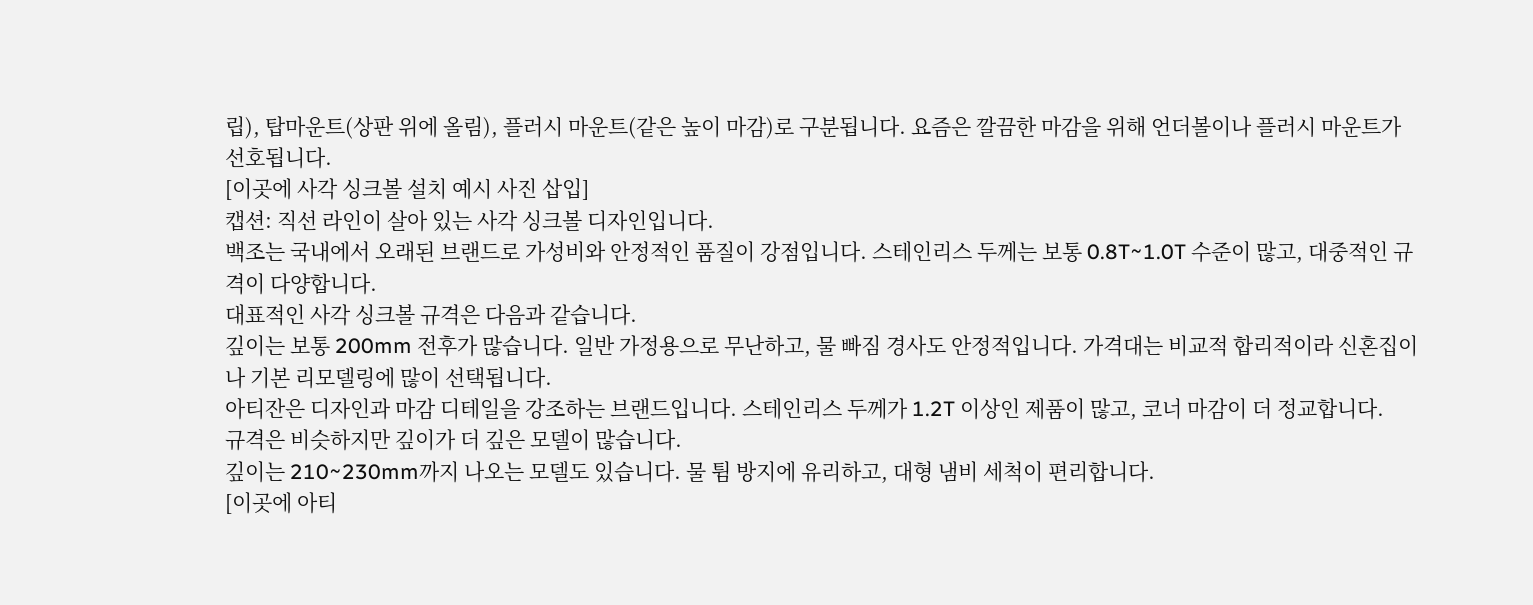립), 탑마운트(상판 위에 올림), 플러시 마운트(같은 높이 마감)로 구분됩니다. 요즘은 깔끔한 마감을 위해 언더볼이나 플러시 마운트가 선호됩니다.
[이곳에 사각 싱크볼 설치 예시 사진 삽입]
캡션: 직선 라인이 살아 있는 사각 싱크볼 디자인입니다.
백조는 국내에서 오래된 브랜드로 가성비와 안정적인 품질이 강점입니다. 스테인리스 두께는 보통 0.8T~1.0T 수준이 많고, 대중적인 규격이 다양합니다.
대표적인 사각 싱크볼 규격은 다음과 같습니다.
깊이는 보통 200mm 전후가 많습니다. 일반 가정용으로 무난하고, 물 빠짐 경사도 안정적입니다. 가격대는 비교적 합리적이라 신혼집이나 기본 리모델링에 많이 선택됩니다.
아티잔은 디자인과 마감 디테일을 강조하는 브랜드입니다. 스테인리스 두께가 1.2T 이상인 제품이 많고, 코너 마감이 더 정교합니다.
규격은 비슷하지만 깊이가 더 깊은 모델이 많습니다.
깊이는 210~230mm까지 나오는 모델도 있습니다. 물 튐 방지에 유리하고, 대형 냄비 세척이 편리합니다.
[이곳에 아티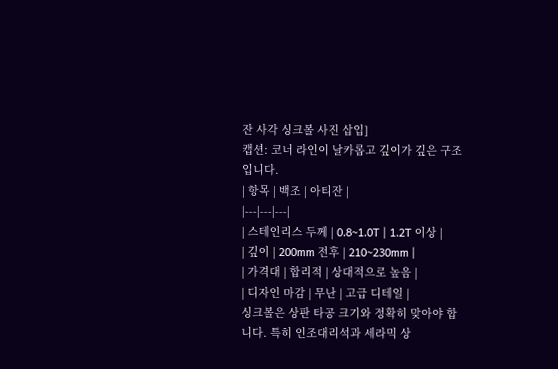잔 사각 싱크볼 사진 삽입]
캡션: 코너 라인이 날카롭고 깊이가 깊은 구조입니다.
| 항목 | 백조 | 아티잔 |
|---|---|---|
| 스테인리스 두께 | 0.8~1.0T | 1.2T 이상 |
| 깊이 | 200mm 전후 | 210~230mm |
| 가격대 | 합리적 | 상대적으로 높음 |
| 디자인 마감 | 무난 | 고급 디테일 |
싱크볼은 상판 타공 크기와 정확히 맞아야 합니다. 특히 인조대리석과 세라믹 상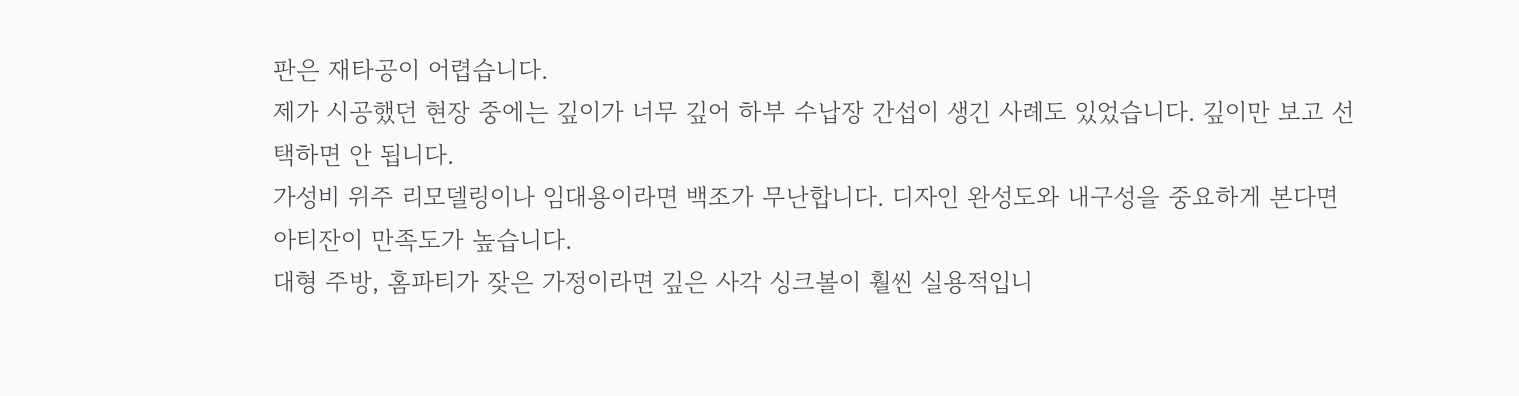판은 재타공이 어렵습니다.
제가 시공했던 현장 중에는 깊이가 너무 깊어 하부 수납장 간섭이 생긴 사례도 있었습니다. 깊이만 보고 선택하면 안 됩니다.
가성비 위주 리모델링이나 임대용이라면 백조가 무난합니다. 디자인 완성도와 내구성을 중요하게 본다면 아티잔이 만족도가 높습니다.
대형 주방, 홈파티가 잦은 가정이라면 깊은 사각 싱크볼이 훨씬 실용적입니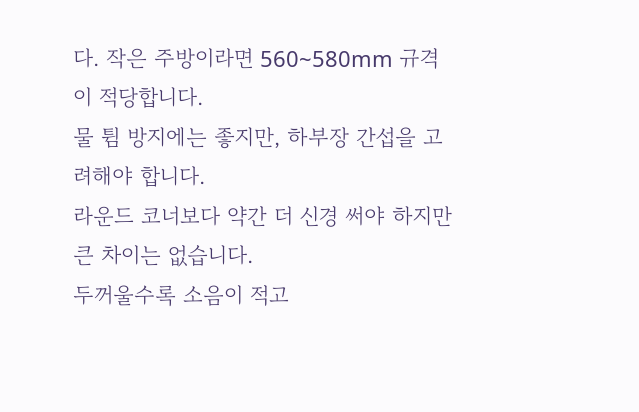다. 작은 주방이라면 560~580mm 규격이 적당합니다.
물 튐 방지에는 좋지만, 하부장 간섭을 고려해야 합니다.
라운드 코너보다 약간 더 신경 써야 하지만 큰 차이는 없습니다.
두꺼울수록 소음이 적고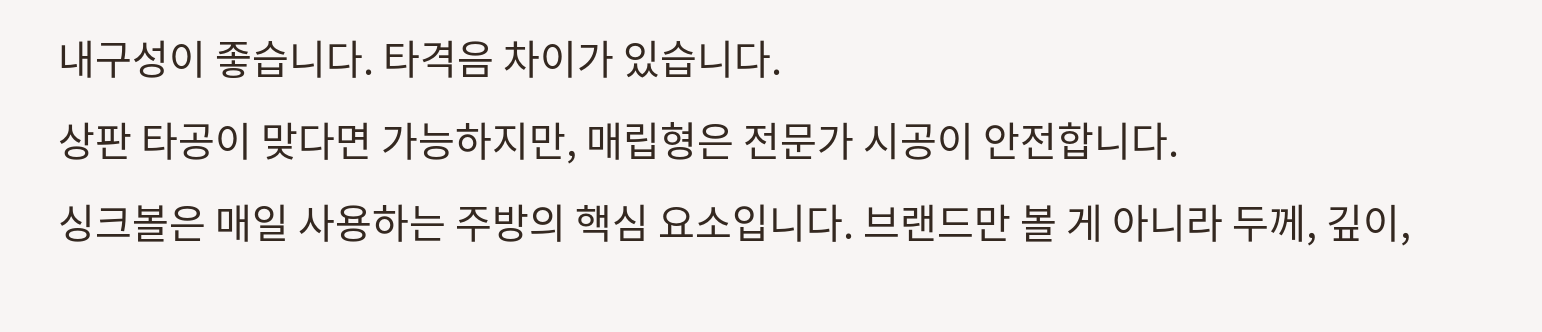내구성이 좋습니다. 타격음 차이가 있습니다.
상판 타공이 맞다면 가능하지만, 매립형은 전문가 시공이 안전합니다.
싱크볼은 매일 사용하는 주방의 핵심 요소입니다. 브랜드만 볼 게 아니라 두께, 깊이,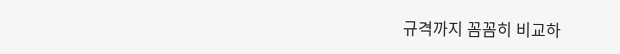규격까지 꼼꼼히 비교하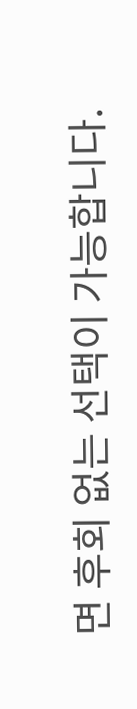면 후회 없는 선택이 가능합니다.